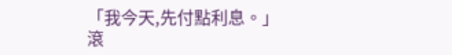「我今天,先付點利息。」
滾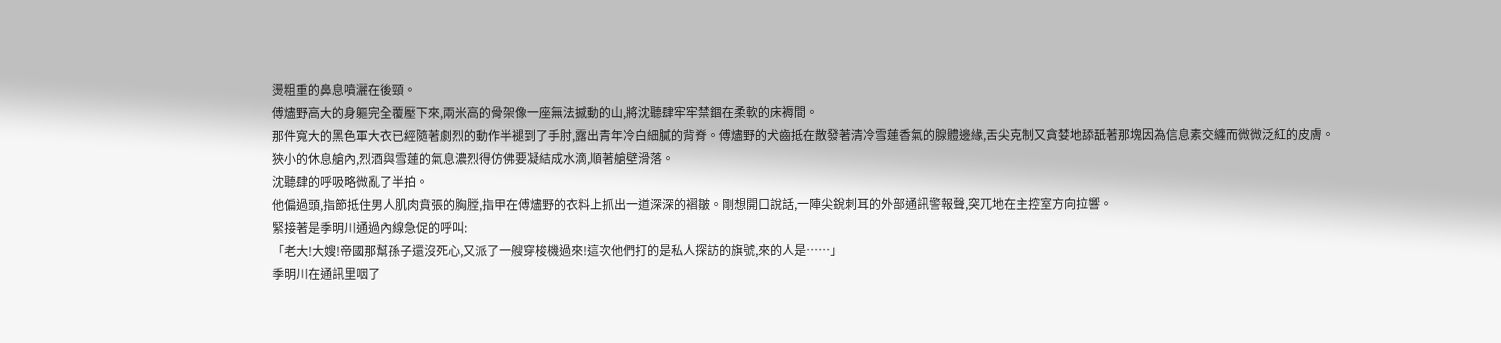燙粗重的鼻息噴灑在後頸。
傅燼野高大的身軀完全覆壓下來,兩米高的骨架像一座無法撼動的山,將沈聽肆牢牢禁錮在柔軟的床褥間。
那件寬大的黑色軍大衣已經隨著劇烈的動作半褪到了手肘,露出青年冷白細膩的背脊。傅燼野的犬齒抵在散發著清冷雪蓮香氣的腺體邊緣,舌尖克制又貪婪地舔舐著那塊因為信息素交纏而微微泛紅的皮膚。
狹小的休息艙內,烈酒與雪蓮的氣息濃烈得仿佛要凝結成水滴,順著艙壁滑落。
沈聽肆的呼吸略微亂了半拍。
他偏過頭,指節抵住男人肌肉賁張的胸膛,指甲在傅燼野的衣料上抓出一道深深的褶皺。剛想開口說話,一陣尖銳刺耳的外部通訊警報聲,突兀地在主控室方向拉響。
緊接著是季明川通過內線急促的呼叫:
「老大!大嫂!帝國那幫孫子還沒死心,又派了一艘穿梭機過來!這次他們打的是私人探訪的旗號,來的人是……」
季明川在通訊里咽了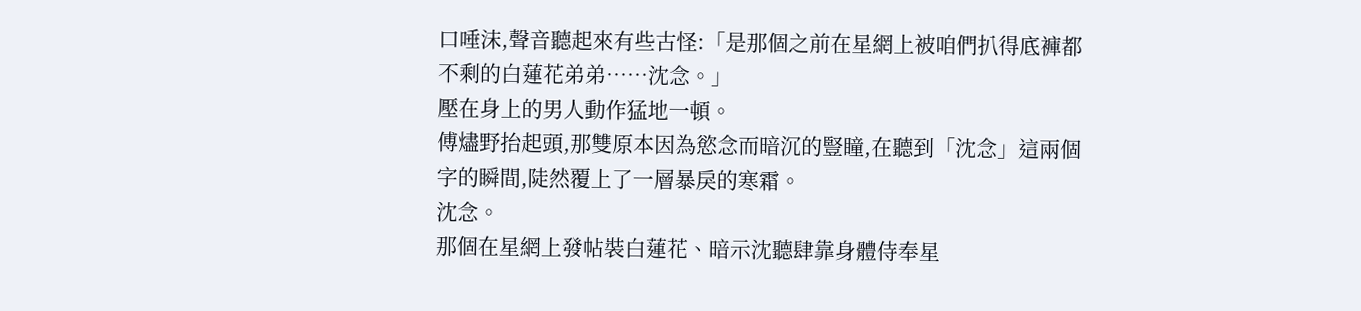口唾沫,聲音聽起來有些古怪:「是那個之前在星網上被咱們扒得底褲都不剩的白蓮花弟弟……沈念。」
壓在身上的男人動作猛地一頓。
傅燼野抬起頭,那雙原本因為慾念而暗沉的豎瞳,在聽到「沈念」這兩個字的瞬間,陡然覆上了一層暴戾的寒霜。
沈念。
那個在星網上發帖裝白蓮花、暗示沈聽肆靠身體侍奉星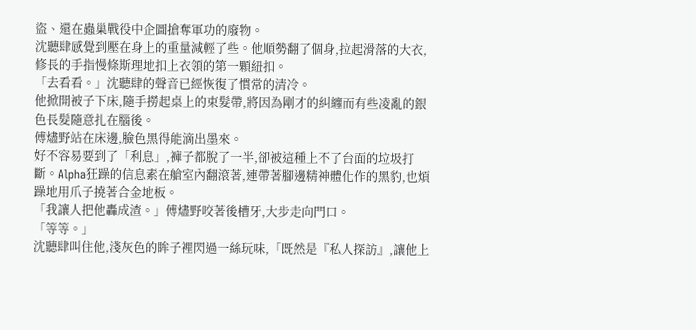盜、還在蟲巢戰役中企圖搶奪軍功的廢物。
沈聽肆感覺到壓在身上的重量減輕了些。他順勢翻了個身,拉起滑落的大衣,修長的手指慢條斯理地扣上衣領的第一顆紐扣。
「去看看。」沈聽肆的聲音已經恢復了慣常的清冷。
他掀開被子下床,隨手撈起桌上的束髮帶,將因為剛才的糾纏而有些凌亂的銀色長髮隨意扎在腦後。
傅燼野站在床邊,臉色黑得能滴出墨來。
好不容易要到了「利息」,褲子都脫了一半,卻被這種上不了台面的垃圾打斷。Alpha狂躁的信息素在艙室內翻滾著,連帶著腳邊精神體化作的黑豹,也煩躁地用爪子撓著合金地板。
「我讓人把他轟成渣。」傅燼野咬著後槽牙,大步走向門口。
「等等。」
沈聽肆叫住他,淺灰色的眸子裡閃過一絲玩味,「既然是『私人探訪』,讓他上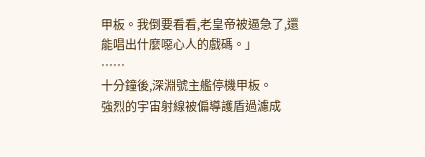甲板。我倒要看看,老皇帝被逼急了,還能唱出什麼噁心人的戲碼。」
……
十分鐘後,深淵號主艦停機甲板。
強烈的宇宙射線被偏導護盾過濾成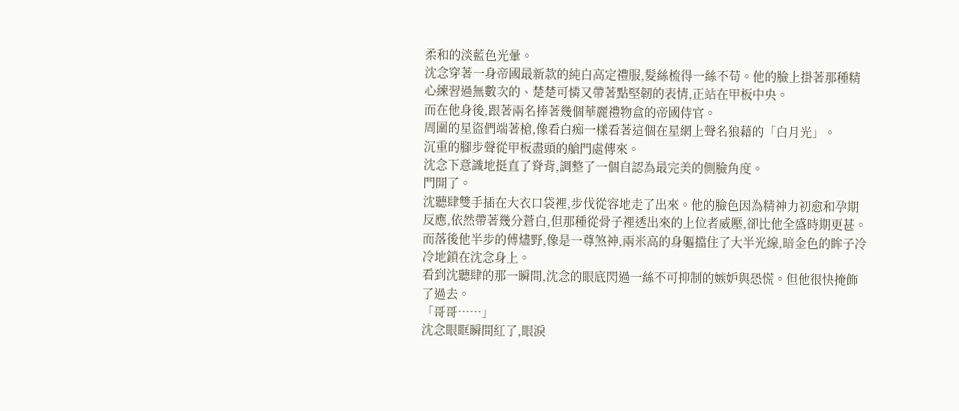柔和的淡藍色光暈。
沈念穿著一身帝國最新款的純白高定禮服,髮絲梳得一絲不苟。他的臉上掛著那種精心練習過無數次的、楚楚可憐又帶著點堅韌的表情,正站在甲板中央。
而在他身後,跟著兩名捧著幾個華麗禮物盒的帝國侍官。
周圍的星盜們端著槍,像看白痴一樣看著這個在星網上聲名狼藉的「白月光」。
沉重的腳步聲從甲板盡頭的艙門處傳來。
沈念下意識地挺直了脊背,調整了一個自認為最完美的側臉角度。
門開了。
沈聽肆雙手插在大衣口袋裡,步伐從容地走了出來。他的臉色因為精神力初愈和孕期反應,依然帶著幾分蒼白,但那種從骨子裡透出來的上位者威壓,卻比他全盛時期更甚。
而落後他半步的傅燼野,像是一尊煞神,兩米高的身軀擋住了大半光線,暗金色的眸子冷冷地鎖在沈念身上。
看到沈聽肆的那一瞬間,沈念的眼底閃過一絲不可抑制的嫉妒與恐慌。但他很快掩飾了過去。
「哥哥……」
沈念眼眶瞬間紅了,眼淚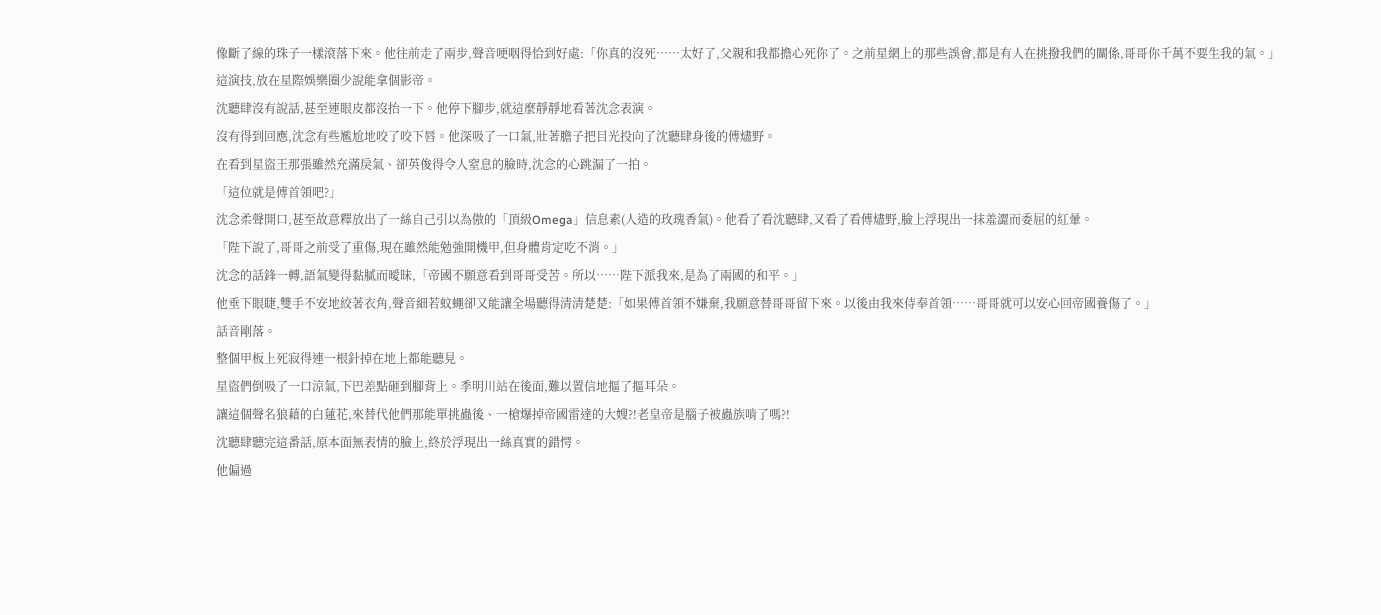像斷了線的珠子一樣滾落下來。他往前走了兩步,聲音哽咽得恰到好處:「你真的沒死……太好了,父親和我都擔心死你了。之前星網上的那些誤會,都是有人在挑撥我們的關係,哥哥你千萬不要生我的氣。」
這演技,放在星際娛樂圈少說能拿個影帝。
沈聽肆沒有說話,甚至連眼皮都沒抬一下。他停下腳步,就這麼靜靜地看著沈念表演。
沒有得到回應,沈念有些尷尬地咬了咬下唇。他深吸了一口氣,壯著膽子把目光投向了沈聽肆身後的傅燼野。
在看到星盜王那張雖然充滿戾氣、卻英俊得令人窒息的臉時,沈念的心跳漏了一拍。
「這位就是傅首領吧?」
沈念柔聲開口,甚至故意釋放出了一絲自己引以為傲的「頂級Omega」信息素(人造的玫瑰香氣)。他看了看沈聽肆,又看了看傅燼野,臉上浮現出一抹羞澀而委屈的紅暈。
「陛下說了,哥哥之前受了重傷,現在雖然能勉強開機甲,但身體肯定吃不消。」
沈念的話鋒一轉,語氣變得黏膩而曖昧,「帝國不願意看到哥哥受苦。所以……陛下派我來,是為了兩國的和平。」
他垂下眼睫,雙手不安地絞著衣角,聲音細若蚊蠅卻又能讓全場聽得清清楚楚:「如果傅首領不嫌棄,我願意替哥哥留下來。以後由我來侍奉首領……哥哥就可以安心回帝國養傷了。」
話音剛落。
整個甲板上死寂得連一根針掉在地上都能聽見。
星盜們倒吸了一口涼氣,下巴差點砸到腳背上。季明川站在後面,難以置信地摳了摳耳朵。
讓這個聲名狼藉的白蓮花,來替代他們那能單挑蟲後、一槍爆掉帝國雷達的大嫂?!老皇帝是腦子被蟲族啃了嗎?!
沈聽肆聽完這番話,原本面無表情的臉上,終於浮現出一絲真實的錯愕。
他偏過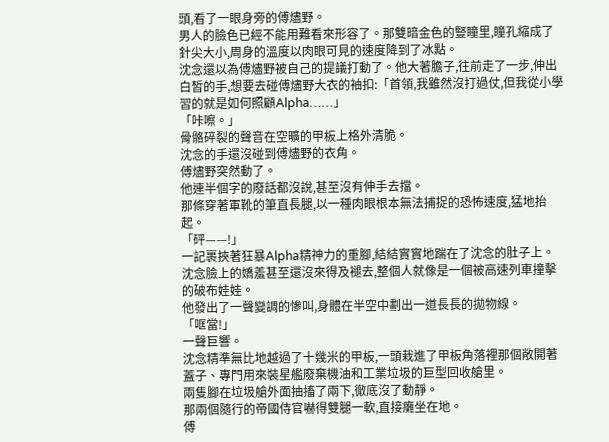頭,看了一眼身旁的傅燼野。
男人的臉色已經不能用難看來形容了。那雙暗金色的豎瞳里,瞳孔縮成了針尖大小,周身的溫度以肉眼可見的速度降到了冰點。
沈念還以為傅燼野被自己的提議打動了。他大著膽子,往前走了一步,伸出白皙的手,想要去碰傅燼野大衣的袖扣:「首領,我雖然沒打過仗,但我從小學習的就是如何照顧Alpha……」
「咔嚓。」
骨骼碎裂的聲音在空曠的甲板上格外清脆。
沈念的手還沒碰到傅燼野的衣角。
傅燼野突然動了。
他連半個字的廢話都沒說,甚至沒有伸手去擋。
那條穿著軍靴的筆直長腿,以一種肉眼根本無法捕捉的恐怖速度,猛地抬起。
「砰——!」
一記裹挾著狂暴Alpha精神力的重腳,結結實實地踹在了沈念的肚子上。
沈念臉上的嬌羞甚至還沒來得及褪去,整個人就像是一個被高速列車撞擊的破布娃娃。
他發出了一聲變調的慘叫,身體在半空中劃出一道長長的拋物線。
「哐當!」
一聲巨響。
沈念精準無比地越過了十幾米的甲板,一頭栽進了甲板角落裡那個敞開著蓋子、專門用來裝星艦廢棄機油和工業垃圾的巨型回收艙里。
兩隻腳在垃圾艙外面抽搐了兩下,徹底沒了動靜。
那兩個隨行的帝國侍官嚇得雙腿一軟,直接癱坐在地。
傅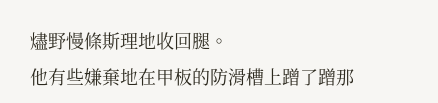燼野慢條斯理地收回腿。
他有些嫌棄地在甲板的防滑槽上蹭了蹭那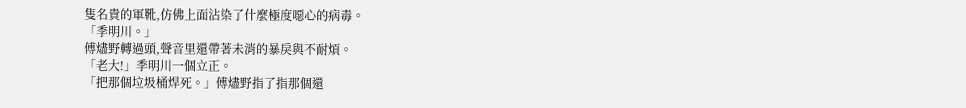隻名貴的軍靴,仿佛上面沾染了什麼極度噁心的病毒。
「季明川。」
傅燼野轉過頭,聲音里還帶著未消的暴戾與不耐煩。
「老大!」季明川一個立正。
「把那個垃圾桶焊死。」傅燼野指了指那個還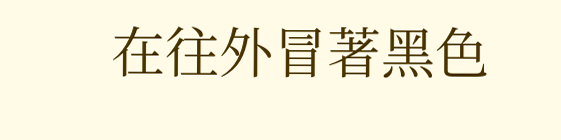在往外冒著黑色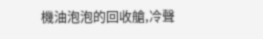機油泡泡的回收艙,冷聲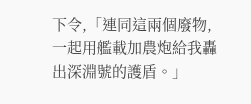下令,「連同這兩個廢物,一起用艦載加農炮給我轟出深淵號的護盾。」